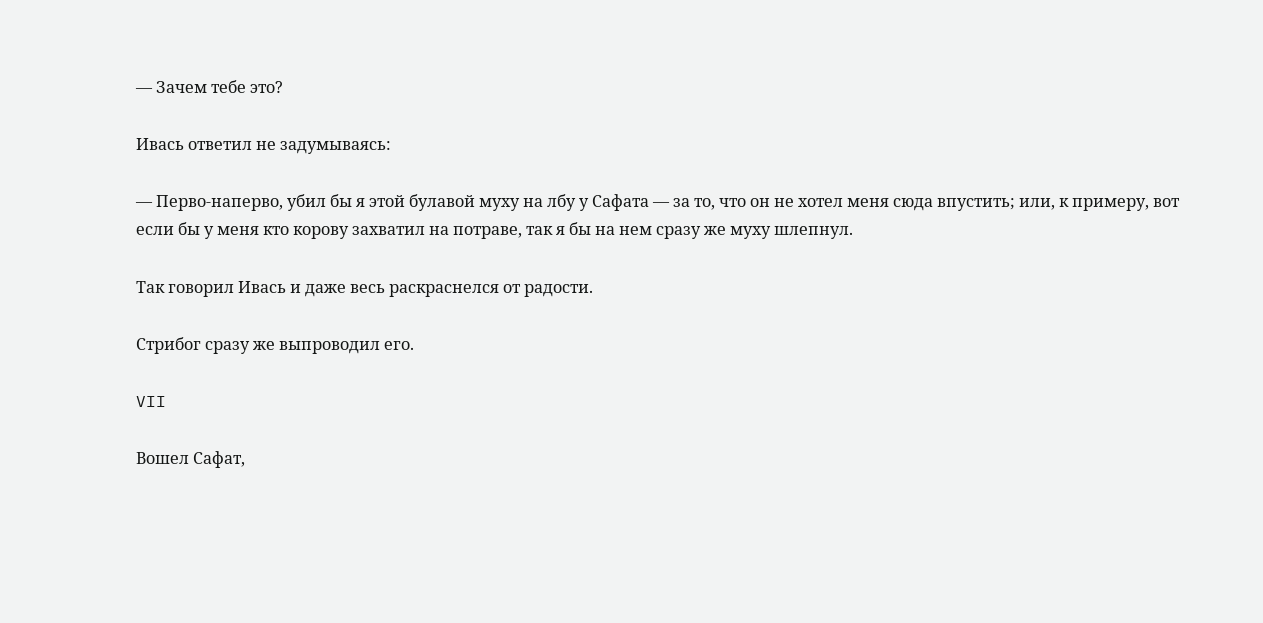— Зачем тебе это?

Ивась ответил не задумываясь:

— Перво-наперво, убил бы я этой булавой муху на лбу у Сафата — за то, что он не хотел меня сюда впустить; или, к примеру, вот если бы у меня кто корову захватил на потраве, так я бы на нем сразу же муху шлепнул.

Так говорил Ивась и даже весь раскраснелся от радости.

Стрибог сразу же выпроводил его.

VII

Вошел Сафат,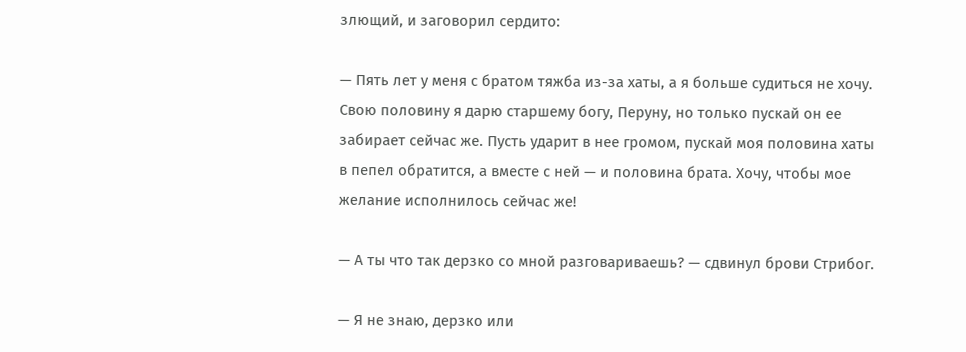злющий, и заговорил сердито:

— Пять лет у меня с братом тяжба из-за хаты, а я больше судиться не хочу. Свою половину я дарю старшему богу, Перуну, но только пускай он ее забирает сейчас же. Пусть ударит в нее громом, пускай моя половина хаты в пепел обратится, а вместе с ней — и половина брата. Хочу, чтобы мое желание исполнилось сейчас же!

— А ты что так дерзко со мной разговариваешь? — сдвинул брови Стрибог.

— Я не знаю, дерзко или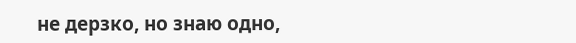не дерзко, но знаю одно,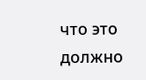что это должно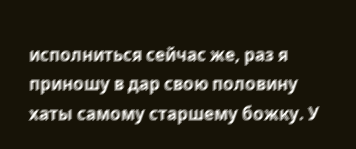исполниться сейчас же, раз я приношу в дар свою половину хаты самому старшему божку. У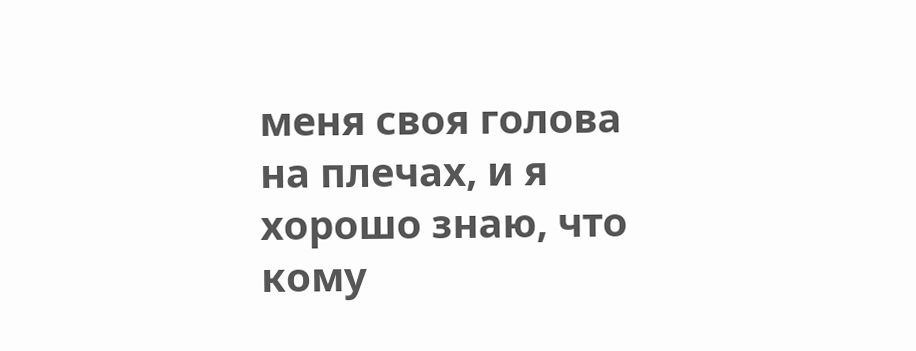меня своя голова на плечах, и я хорошо знаю, что кому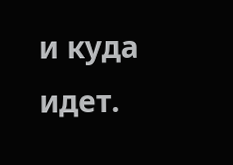и куда идет.